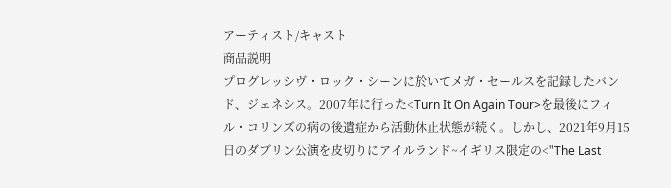アーティスト/キャスト
商品説明
プログレッシヴ・ロック・シーンに於いてメガ・セールスを記録したバンド、ジェネシス。2007年に行った<Turn It On Again Tour>を最後にフィル・コリンズの病の後遺症から活動休止状態が続く。しかし、2021年9月15日のダブリン公演を皮切りにアイルランド~イギリス限定の<"The Last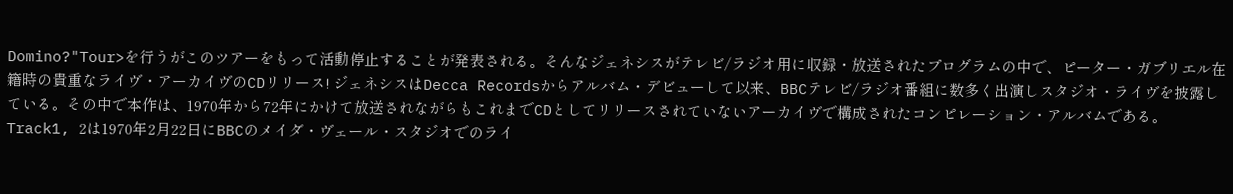Domino?"Tour>を行うがこのツアーをもって活動停止することが発表される。そんなジェネシスがテレビ/ラジオ用に収録・放送されたプログラムの中で、ピーター・ガブリエル在籍時の貴重なライヴ・アーカイヴのCDリリース! ジェネシスはDecca Recordsからアルバム・デビューして以来、BBCテレビ/ラジオ番組に数多く出演しスタジオ・ライヴを披露している。その中で本作は、1970年から72年にかけて放送されながらもこれまでCDとしてリリースされていないアーカイヴで構成されたコンピレーション・アルバムである。Track1, 2は1970年2月22日にBBCのメイダ・ヴェール・スタジオでのライ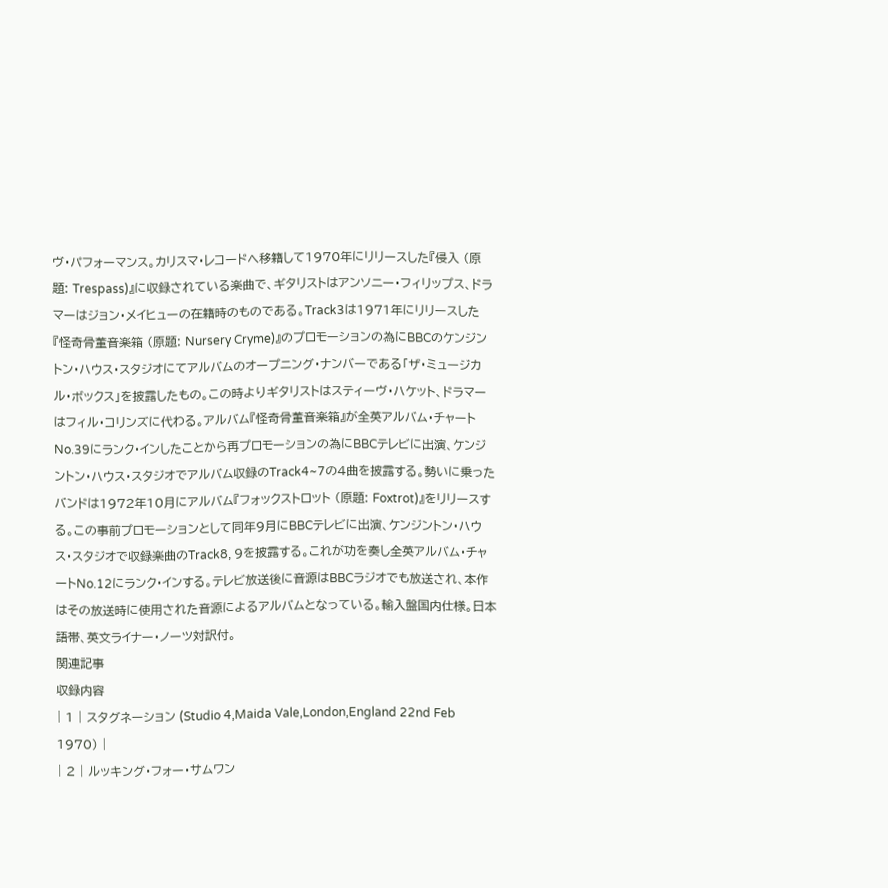ヴ・パフォーマンス。カリスマ・レコードへ移籍して1970年にリリースした『侵入 (原題: Trespass)』に収録されている楽曲で、ギタリストはアンソニー・フィリップス、ドラマーはジョン・メイヒューの在籍時のものである。Track3は1971年にリリースした『怪奇骨董音楽箱 (原題: Nursery Cryme)』のプロモーションの為にBBCのケンジントン・ハウス・スタジオにてアルバムのオープニング・ナンバーである「ザ・ミュージカル・ボックス」を披露したもの。この時よりギタリストはスティーヴ・ハケット、ドラマーはフィル・コリンズに代わる。アルバム『怪奇骨董音楽箱』が全英アルバム・チャートNo.39にランク・インしたことから再プロモーションの為にBBCテレビに出演、ケンジントン・ハウス・スタジオでアルバム収録のTrack4~7の4曲を披露する。勢いに乗ったバンドは1972年10月にアルバム『フォックストロット (原題: Foxtrot)』をリリースする。この事前プロモーションとして同年9月にBBCテレビに出演、ケンジントン・ハウス・スタジオで収録楽曲のTrack8, 9を披露する。これが功を奏し全英アルバム・チャートNo.12にランク・インする。テレビ放送後に音源はBBCラジオでも放送され、本作はその放送時に使用された音源によるアルバムとなっている。輸入盤国内仕様。日本語帯、英文ライナー・ノーツ対訳付。
関連記事
収録内容
| 1 | スタグネーション (Studio 4,Maida Vale,London,England 22nd Feb 1970) |
| 2 | ルッキング・フォー・サムワン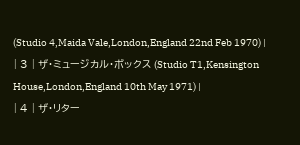(Studio 4,Maida Vale,London,England 22nd Feb 1970) |
| 3 | ザ・ミュージカル・ボックス (Studio T1,Kensington House,London,England 10th May 1971) |
| 4 | ザ・リター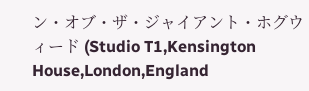ン・オブ・ザ・ジャイアント・ホグウィード (Studio T1,Kensington House,London,England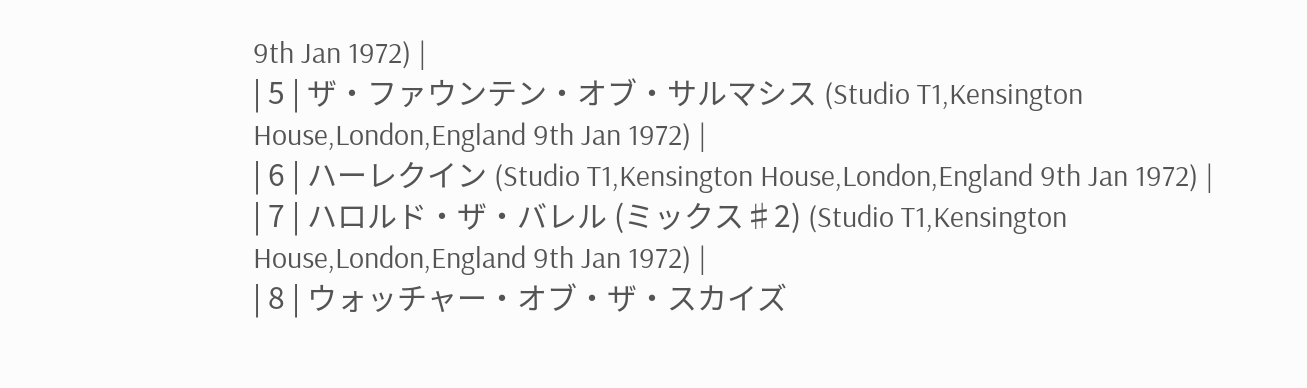9th Jan 1972) |
| 5 | ザ・ファウンテン・オブ・サルマシス (Studio T1,Kensington House,London,England 9th Jan 1972) |
| 6 | ハーレクイン (Studio T1,Kensington House,London,England 9th Jan 1972) |
| 7 | ハロルド・ザ・バレル (ミックス♯2) (Studio T1,Kensington House,London,England 9th Jan 1972) |
| 8 | ウォッチャー・オブ・ザ・スカイズ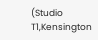(Studio T1,Kensington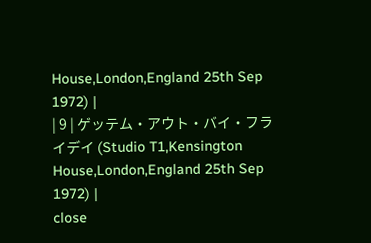House,London,England 25th Sep 1972) |
| 9 | ゲッテム・アウト・バイ・フライデイ (Studio T1,Kensington House,London,England 25th Sep 1972) |
close